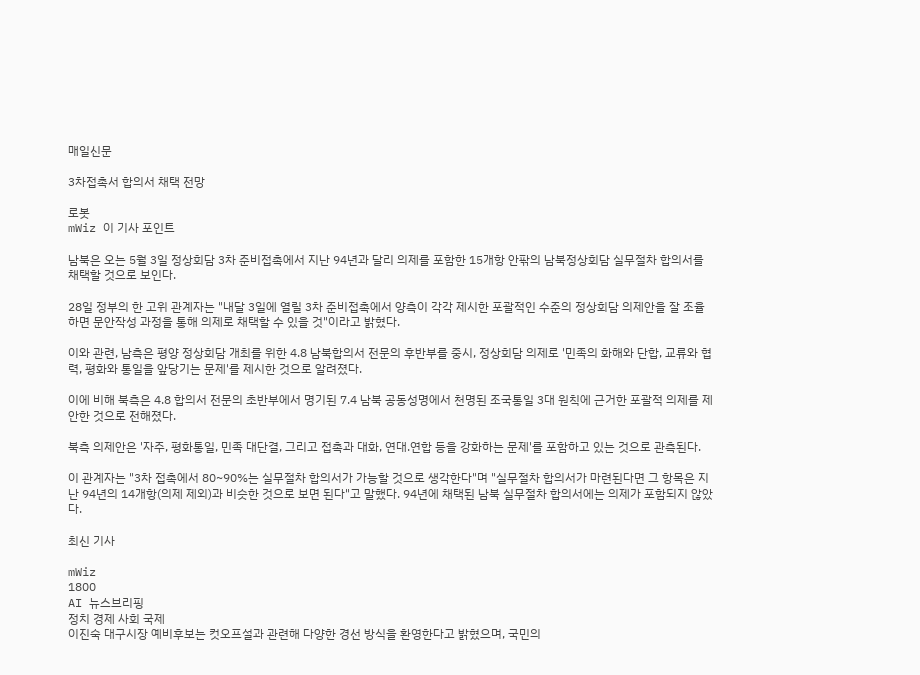매일신문

3차접촉서 합의서 채택 전망

로봇
mWiz 이 기사 포인트

남북은 오는 5월 3일 정상회담 3차 준비접촉에서 지난 94년과 달리 의제를 포함한 15개항 안팎의 남북정상회담 실무절차 합의서를 채택할 것으로 보인다.

28일 정부의 한 고위 관계자는 "내달 3일에 열릴 3차 준비접촉에서 양측이 각각 제시한 포괄적인 수준의 정상회담 의제안을 잘 조율하면 문안작성 과정을 통해 의제로 채택할 수 있을 것"이라고 밝혔다.

이와 관련, 남측은 평양 정상회담 개최를 위한 4.8 남북합의서 전문의 후반부를 중시, 정상회담 의제로 '민족의 화해와 단합, 교류와 협력, 평화와 통일을 앞당기는 문제'를 제시한 것으로 알려졌다.

이에 비해 북측은 4.8 합의서 전문의 초반부에서 명기된 7.4 남북 공동성명에서 천명된 조국통일 3대 원칙에 근거한 포괄적 의제를 제안한 것으로 전해졌다.

북측 의제안은 '자주, 평화통일, 민족 대단결, 그리고 접촉과 대화, 연대.연합 등을 강화하는 문제'를 포함하고 있는 것으로 관측된다.

이 관계자는 "3차 접촉에서 80~90%는 실무절차 합의서가 가능할 것으로 생각한다"며 "실무절차 합의서가 마련된다면 그 항목은 지난 94년의 14개항(의제 제외)과 비슷한 것으로 보면 된다"고 말했다. 94년에 채택된 남북 실무절차 합의서에는 의제가 포함되지 않았다.

최신 기사

mWiz
1800
AI 뉴스브리핑
정치 경제 사회 국제
이진숙 대구시장 예비후보는 컷오프설과 관련해 다양한 경선 방식을 환영한다고 밝혔으며, 국민의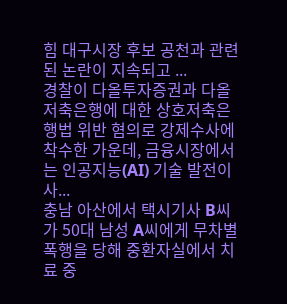힘 대구시장 후보 공천과 관련된 논란이 지속되고 ...
경찰이 다올투자증권과 다올저축은행에 대한 상호저축은행법 위반 혐의로 강제수사에 착수한 가운데, 금융시장에서는 인공지능(AI) 기술 발전이 사...
충남 아산에서 택시기사 B씨가 50대 남성 A씨에게 무차별 폭행을 당해 중환자실에서 치료 중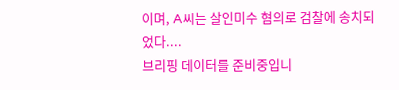이며, A씨는 살인미수 혐의로 검찰에 송치되었다....
브리핑 데이터를 준비중입니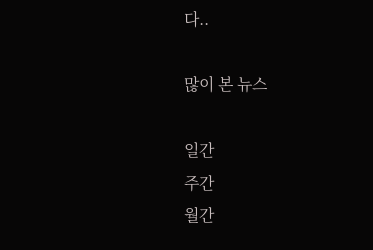다..

많이 본 뉴스

일간
주간
월간